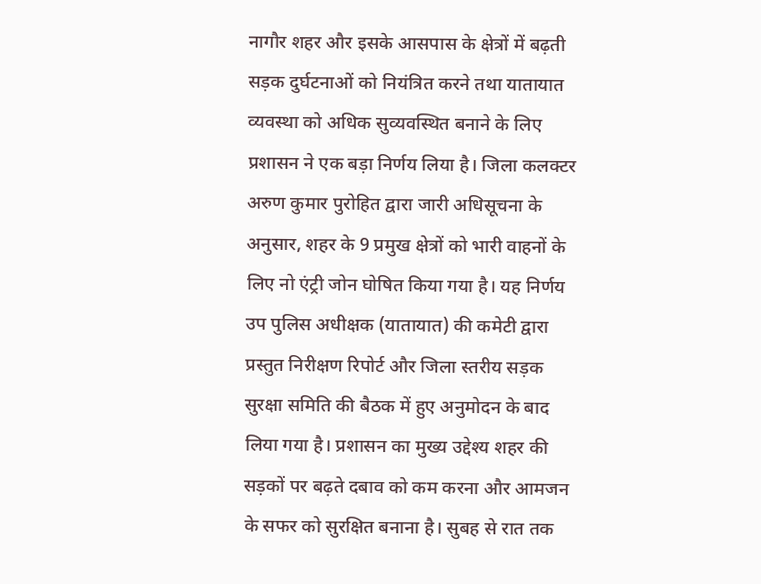नागौर शहर और इसके आसपास के क्षेत्रों में बढ़ती सड़क दुर्घटनाओं को नियंत्रित करने तथा यातायात व्यवस्था को अधिक सुव्यवस्थित बनाने के लिए प्रशासन ने एक बड़ा निर्णय लिया है। जिला कलक्टर अरुण कुमार पुरोहित द्वारा जारी अधिसूचना के अनुसार, शहर के 9 प्रमुख क्षेत्रों को भारी वाहनों के लिए नो एंट्री जोन घोषित किया गया है। यह निर्णय उप पुलिस अधीक्षक (यातायात) की कमेटी द्वारा प्रस्तुत निरीक्षण रिपोर्ट और जिला स्तरीय सड़क सुरक्षा समिति की बैठक में हुए अनुमोदन के बाद लिया गया है। प्रशासन का मुख्य उद्देश्य शहर की सड़कों पर बढ़ते दबाव को कम करना और आमजन के सफर को सुरक्षित बनाना है। सुबह से रात तक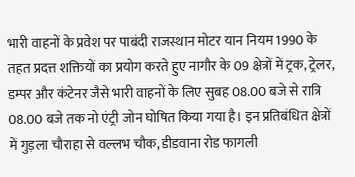भारी वाहनों के प्रवेश पर पाबंदी राजस्थान मोटर यान नियम 1990 के तहत प्रदत्त शक्तियों का प्रयोग करते हुए नागौर के 09 क्षेत्रों में ट्रक, ट्रेलर, डम्पर और कंटेनर जैसे भारी वाहनों के लिए सुबह 08.00 बजे से रात्रि 08.00 बजे तक नो एंट्री जोन घोषित किया गया है। इन प्रतिबंधित क्षेत्रों में गुड़ला चौराहा से वल्लभ चौक, डीडवाना रोड फागली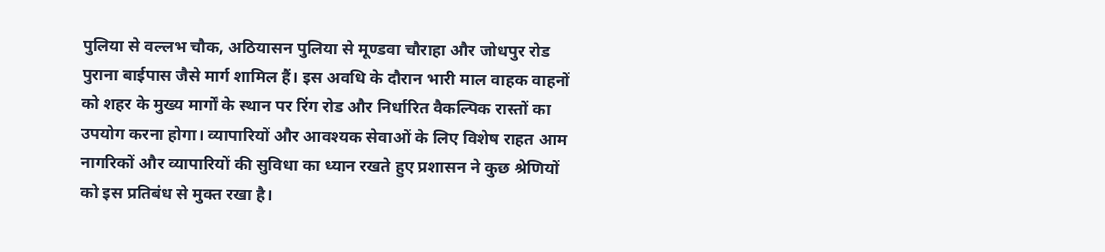पुलिया से वल्लभ चौक, अठियासन पुलिया से मूण्डवा चौराहा और जोधपुर रोड पुराना बाईपास जैसे मार्ग शामिल हैं। इस अवधि के दौरान भारी माल वाहक वाहनों को शहर के मुख्य मार्गों के स्थान पर रिंग रोड और निर्धारित वैकल्पिक रास्तों का उपयोग करना होगा। व्यापारियों और आवश्यक सेवाओं के लिए विशेष राहत आम नागरिकों और व्यापारियों की सुविधा का ध्यान रखते हुए प्रशासन ने कुछ श्रेणियों को इस प्रतिबंध से मुक्त रखा है।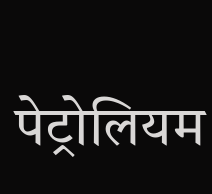पेट्रोलियम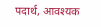पदार्थ, आवश्यक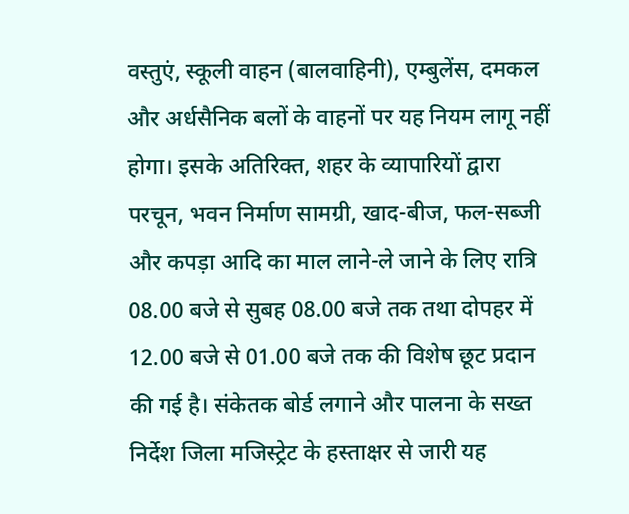वस्तुएं, स्कूली वाहन (बालवाहिनी), एम्बुलेंस, दमकल और अर्धसैनिक बलों के वाहनों पर यह नियम लागू नहीं होगा। इसके अतिरिक्त, शहर के व्यापारियों द्वारा परचून, भवन निर्माण सामग्री, खाद-बीज, फल-सब्जी और कपड़ा आदि का माल लाने-ले जाने के लिए रात्रि 08.00 बजे से सुबह 08.00 बजे तक तथा दोपहर में 12.00 बजे से 01.00 बजे तक की विशेष छूट प्रदान की गई है। संकेतक बोर्ड लगाने और पालना के सख्त निर्देश जिला मजिस्ट्रेट के हस्ताक्षर से जारी यह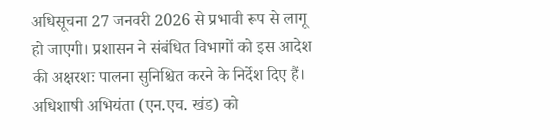अधिसूचना 27 जनवरी 2026 से प्रभावी रूप से लागू हो जाएगी। प्रशासन ने संबंधित विभागों को इस आदेश की अक्षरशः पालना सुनिश्चित करने के निर्देश दिए हैं। अधिशाषी अभियंता (एन.एच. खंड) को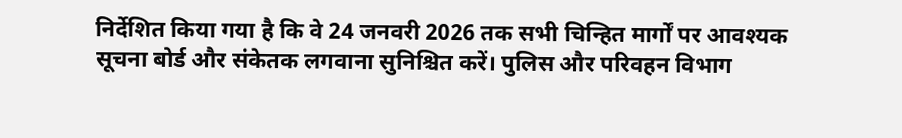निर्देशित किया गया है कि वे 24 जनवरी 2026 तक सभी चिन्हित मार्गों पर आवश्यक सूचना बोर्ड और संकेतक लगवाना सुनिश्चित करें। पुलिस और परिवहन विभाग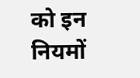को इन नियमों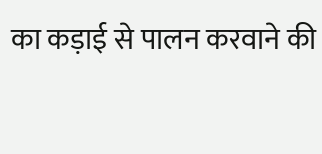का कड़ाई से पालन करवाने की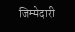जिम्मेदारी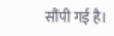सौंपी गई है।